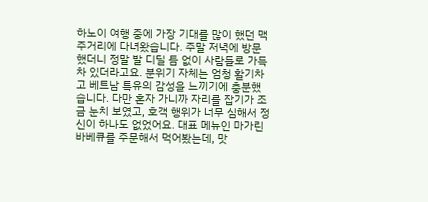하노이 여행 중에 가장 기대를 많이 했던 맥주거리에 다녀왔습니다. 주말 저녁에 방문했더니 정말 발 디딜 틈 없이 사람들로 가득 차 있더라고요. 분위기 자체는 엄청 활기차고 베트남 특유의 감성을 느끼기에 충분했습니다. 다만 혼자 가니까 자리를 잡기가 조금 눈치 보였고, 호객 행위가 너무 심해서 정신이 하나도 없었어요. 대표 메뉴인 마가린 바베큐를 주문해서 먹어봤는데, 맛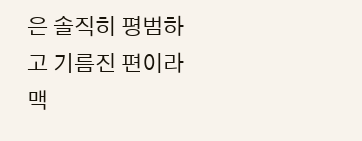은 솔직히 평범하고 기름진 편이라 맥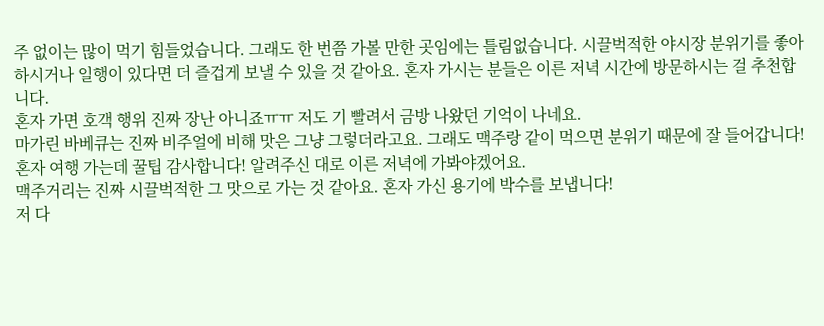주 없이는 많이 먹기 힘들었습니다. 그래도 한 번쯤 가볼 만한 곳임에는 틀림없습니다. 시끌벅적한 야시장 분위기를 좋아하시거나 일행이 있다면 더 즐겁게 보낼 수 있을 것 같아요. 혼자 가시는 분들은 이른 저녁 시간에 방문하시는 걸 추천합니다.
혼자 가면 호객 행위 진짜 장난 아니죠ㅠㅠ 저도 기 빨려서 금방 나왔던 기억이 나네요.
마가린 바베큐는 진짜 비주얼에 비해 맛은 그냥 그렇더라고요. 그래도 맥주랑 같이 먹으면 분위기 때문에 잘 들어갑니다!
혼자 여행 가는데 꿀팁 감사합니다! 알려주신 대로 이른 저녁에 가봐야겠어요.
맥주거리는 진짜 시끌벅적한 그 맛으로 가는 것 같아요. 혼자 가신 용기에 박수를 보냅니다!
저 다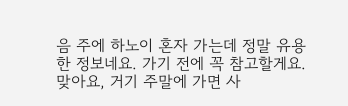음 주에 하노이 혼자 가는데 정말 유용한 정보네요. 가기 전에 꼭 참고할게요.
맞아요, 거기 주말에 가면 사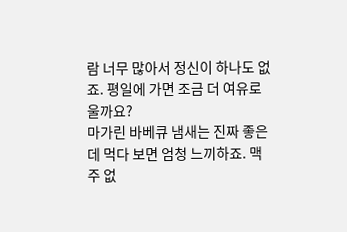람 너무 많아서 정신이 하나도 없죠. 평일에 가면 조금 더 여유로울까요?
마가린 바베큐 냄새는 진짜 좋은데 먹다 보면 엄청 느끼하죠. 맥주 없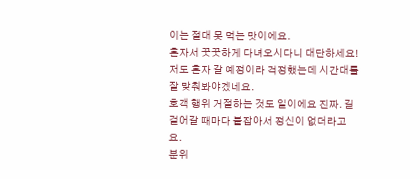이는 절대 못 먹는 맛이에요.
혼자서 꿋꿋하게 다녀오시다니 대단하세요! 저도 혼자 갈 예정이라 걱정했는데 시간대를 잘 맞춰봐야겠네요.
호객 행위 거절하는 것도 일이에요 진짜. 길 걸어갈 때마다 붙잡아서 정신이 없더라고요.
분위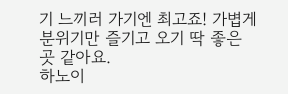기 느끼러 가기엔 최고죠! 가볍게 분위기만 즐기고 오기 딱 좋은 곳 같아요.
하노이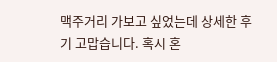맥주거리 가보고 싶었는데 상세한 후기 고맙습니다. 혹시 혼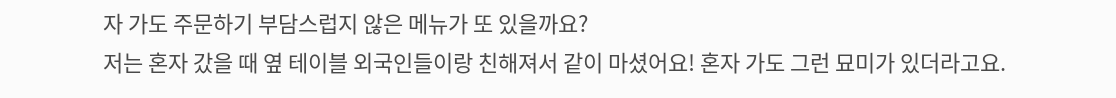자 가도 주문하기 부담스럽지 않은 메뉴가 또 있을까요?
저는 혼자 갔을 때 옆 테이블 외국인들이랑 친해져서 같이 마셨어요! 혼자 가도 그런 묘미가 있더라고요.